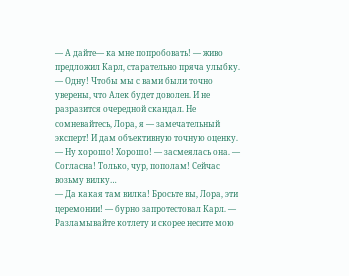— А дайте— ка мне попробовать! — живо предложил Карл, старательно пряча улыбку. — Одну! Чтобы мы с вами были точно уверены, что Алек будет доволен. И не разразится очередной скандал. Не сомневайтесь, Лора, я — замечательный эксперт! И дам объективную точную оценку.
— Ну хорошо! Хорошо! — засмеялась она. — Согласна! Только, чур, пополам! Сейчас возьму вилку…
— Да какая там вилка! Бросьте вы, Лора, эти церемонии! — бурно запротестовал Карл. — Разламывайте котлету и скорее несите мою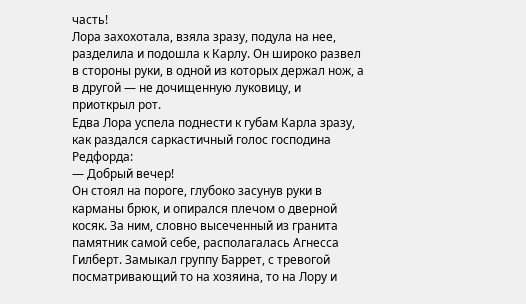часть!
Лора захохотала, взяла зразу, подула на нее, разделила и подошла к Карлу. Он широко развел в стороны руки, в одной из которых держал нож, а в другой — не дочищенную луковицу, и приоткрыл рот.
Едва Лора успела поднести к губам Карла зразу, как раздался саркастичный голос господина Редфорда:
— Добрый вечер!
Он стоял на пороге, глубоко засунув руки в карманы брюк, и опирался плечом о дверной косяк. За ним, словно высеченный из гранита памятник самой себе, располагалась Агнесса Гилберт. Замыкал группу Баррет, с тревогой посматривающий то на хозяина, то на Лору и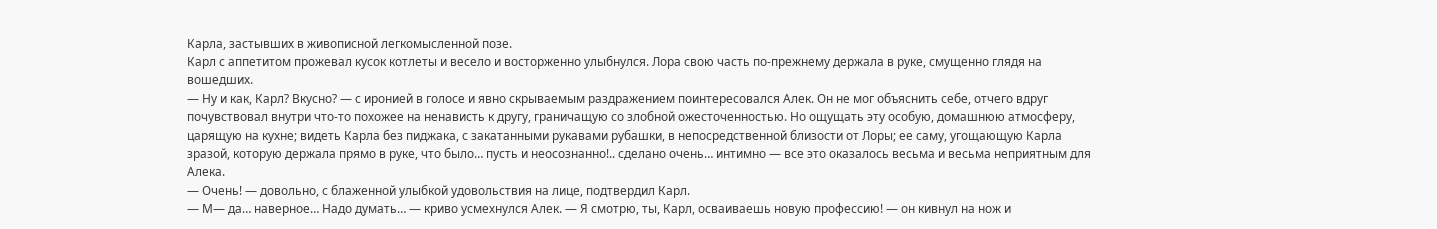Карла, застывших в живописной легкомысленной позе.
Карл с аппетитом прожевал кусок котлеты и весело и восторженно улыбнулся. Лора свою часть по-прежнему держала в руке, смущенно глядя на вошедших.
— Ну и как, Карл? Вкусно? — с иронией в голосе и явно скрываемым раздражением поинтересовался Алек. Он не мог объяснить себе, отчего вдруг почувствовал внутри что-то похожее на ненависть к другу, граничащую со злобной ожесточенностью. Но ощущать эту особую, домашнюю атмосферу, царящую на кухне; видеть Карла без пиджака, с закатанными рукавами рубашки, в непосредственной близости от Лоры; ее саму, угощающую Карла зразой, которую держала прямо в руке, что было… пусть и неосознанно!.. сделано очень… интимно — все это оказалось весьма и весьма неприятным для Алека.
— Очень! — довольно, с блаженной улыбкой удовольствия на лице, подтвердил Карл.
— М— да… наверное… Надо думать… — криво усмехнулся Алек. — Я смотрю, ты, Карл, осваиваешь новую профессию! — он кивнул на нож и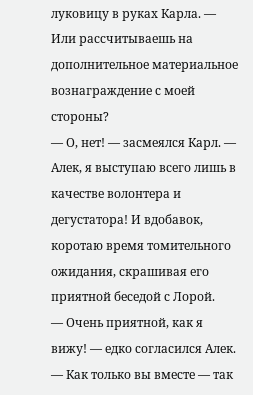луковицу в руках Карла. — Или рассчитываешь на дополнительное материальное вознаграждение с моей стороны?
— О, нет! — засмеялся Карл. — Алек, я выступаю всего лишь в качестве волонтера и дегустатора! И вдобавок, коротаю время томительного ожидания, скрашивая его приятной беседой с Лорой.
— Очень приятной, как я вижу! — едко согласился Алек. — Как только вы вместе — так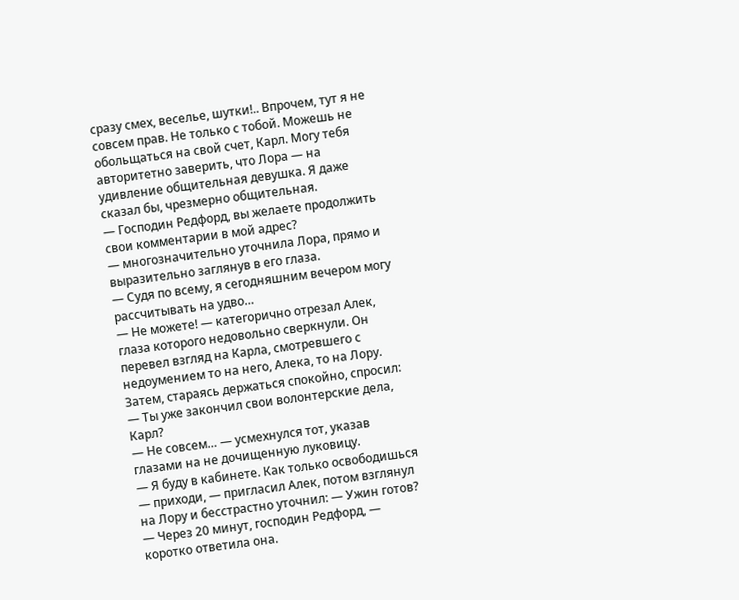сразу смех, веселье, шутки!.. Впрочем, тут я не совсем прав. Не только с тобой. Можешь не обольщаться на свой счет, Карл. Могу тебя авторитетно заверить, что Лора — на удивление общительная девушка. Я даже сказал бы, чрезмерно общительная.
— Господин Редфорд, вы желаете продолжить свои комментарии в мой адрес?
— многозначительно уточнила Лора, прямо и выразительно заглянув в его глаза.
— Судя по всему, я сегодняшним вечером могу рассчитывать на удво…
— Не можете! — категорично отрезал Алек, глаза которого недовольно сверкнули. Он перевел взгляд на Карла, смотревшего с недоумением то на него, Алека, то на Лору. Затем, стараясь держаться спокойно, спросил: — Ты уже закончил свои волонтерские дела, Карл?
— Не совсем… — усмехнулся тот, указав глазами на не дочищенную луковицу.
— Я буду в кабинете. Как только освободишься — приходи, — пригласил Алек, потом взглянул на Лору и бесстрастно уточнил: — Ужин готов?
— Через 20 минут, господин Редфорд, — коротко ответила она.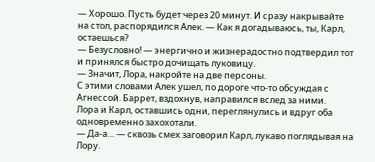— Хорошо. Пусть будет через 20 минут. И сразу накрывайте на стол, распорядился Алек. — Как я догадываюсь, ты, Карл, остаешься?
— Безусловно! — энергично и жизнерадостно подтвердил тот и принялся быстро дочищать луковицу.
— Значит, Лора, накройте на две персоны.
С этими словами Алек ушел, по дороге что-то обсуждая с Агнессой. Баррет, вздохнув, направился вслед за ними.
Лора и Карл, оставшись одни, переглянулись и вдруг оба одновременно захохотали.
— Да-а… — сквозь смех заговорил Карл, лукаво поглядывая на Лору.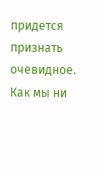придется признать очевидное. Как мы ни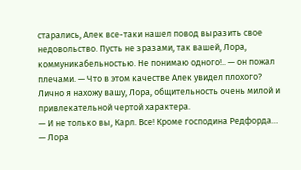старались, Алек все-таки нашел повод выразить свое недовольство. Пусть не зразами, так вашей, Лора, коммуникабельностью. Не понимаю одного!.. — он пожал плечами. — Что в этом качестве Алек увидел плохого? Лично я нахожу вашу, Лора, общительность очень милой и привлекательной чертой характера.
— И не только вы, Карл. Все! Кроме господина Редфорда… — Лора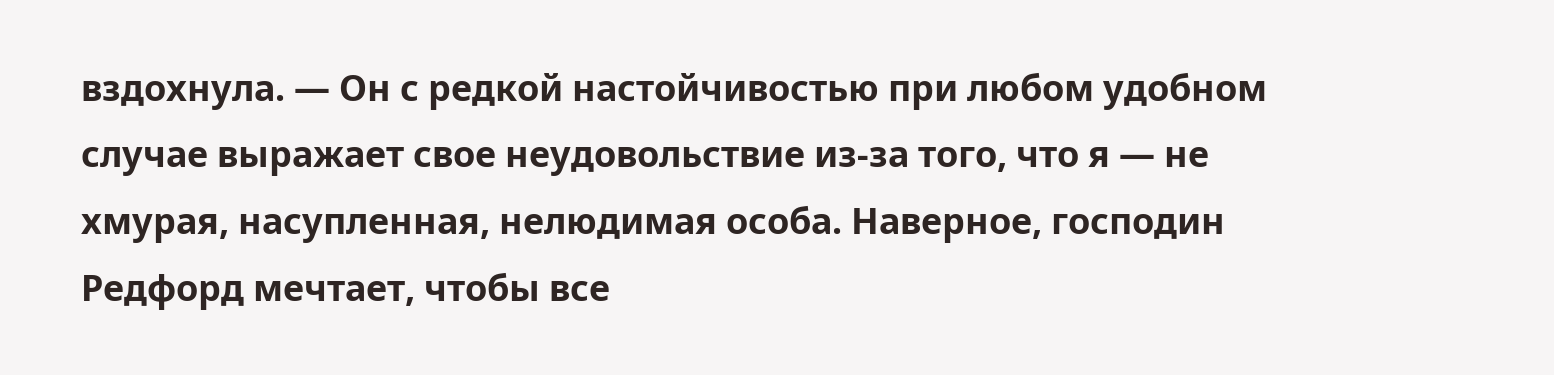вздохнула. — Он с редкой настойчивостью при любом удобном случае выражает свое неудовольствие из-за того, что я — не хмурая, насупленная, нелюдимая особа. Наверное, господин Редфорд мечтает, чтобы все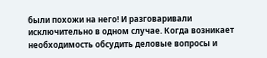были похожи на него! И разговаривали исключительно в одном случае. Когда возникает необходимость обсудить деловые вопросы и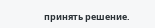принять решение.